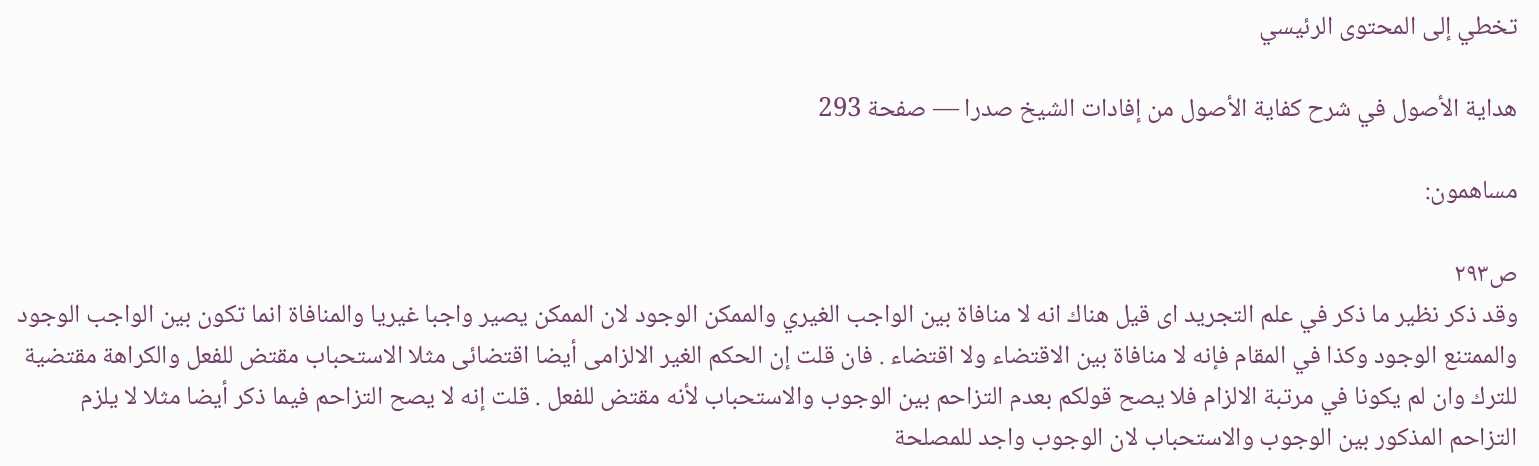تخطي إلى المحتوى الرئيسي

هداية الأصول في شرح كفاية الأصول من إفادات الشيخ صدرا — صفحة 293

مساهمون:

ص٢٩٣
وقد ذكر نظير ما ذكر في علم التجريد اى قيل هناك انه لا منافاة بين الواجب الغيري والممكن الوجود لان الممكن يصير واجبا غيريا والمنافاة انما تكون بين الواجب الوجود والممتنع الوجود وكذا في المقام فإنه لا منافاة بين الاقتضاء ولا اقتضاء . فان قلت إن الحكم الغير الالزامى أيضا اقتضائى مثلا الاستحباب مقتض للفعل والكراهة مقتضية للترك وان لم يكونا في مرتبة الالزام فلا يصح قولكم بعدم التزاحم بين الوجوب والاستحباب لأنه مقتض للفعل . قلت إنه لا يصح التزاحم فيما ذكر أيضا مثلا لا يلزم التزاحم المذكور بين الوجوب والاستحباب لان الوجوب واجد للمصلحة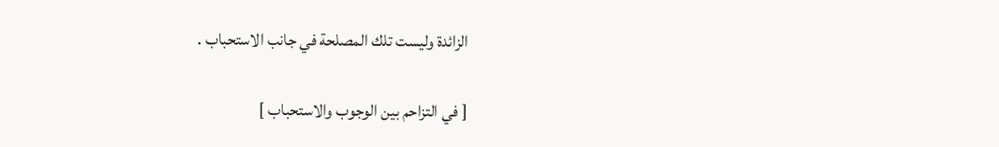الزائدة وليست تلك المصلحة في جانب الاستحباب .

[ في التزاحم بين الوجوب والاستحباب ]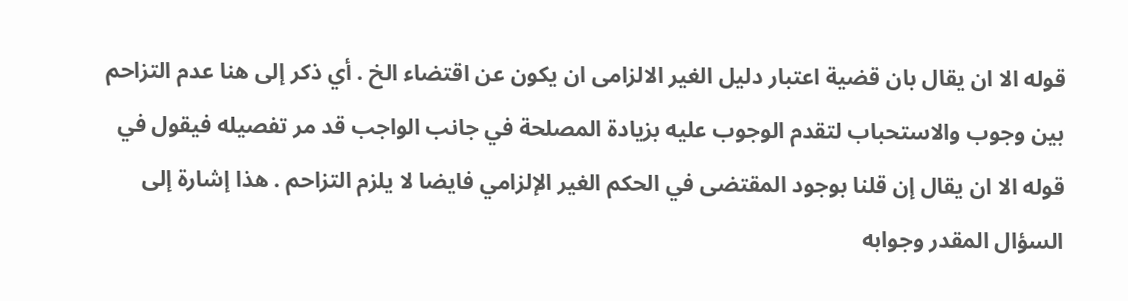قوله الا ان يقال بان قضية اعتبار دليل الغير الالزامى ان يكون عن اقتضاء الخ . أي ذكر إلى هنا عدم التزاحم بين وجوب والاستحباب لتقدم الوجوب عليه بزيادة المصلحة في جانب الواجب قد مر تفصيله فيقول في قوله الا ان يقال إن قلنا بوجود المقتضى في الحكم الغير الإلزامي فايضا لا يلزم التزاحم . هذا إشارة إلى السؤال المقدر وجوابه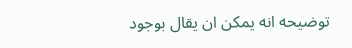توضيحه انه يمكن ان يقال بوجود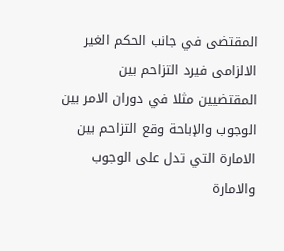المقتضى في جانب الحكم الغير الالزامى فيرد التزاحم بين المقتضيين مثلا في دوران الامر بين الوجوب والإباحة وقع التزاحم بين الامارة التي تدل على الوجوب والامارة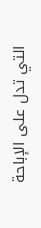التي تدل على الإباحة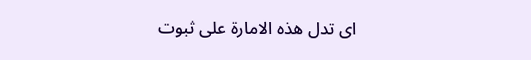اى تدل هذه الامارة على ثبوت